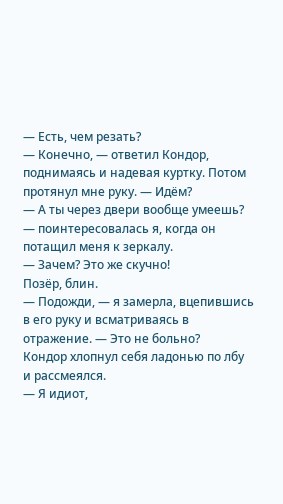— Есть, чем резать?
— Конечно, — ответил Кондор, поднимаясь и надевая куртку. Потом протянул мне руку. — Идём?
— А ты через двери вообще умеешь? — поинтересовалась я, когда он потащил меня к зеркалу.
— Зачем? Это же скучно!
Позёр, блин.
— Подожди, — я замерла, вцепившись в его руку и всматриваясь в отражение. — Это не больно?
Кондор хлопнул себя ладонью по лбу и рассмеялся.
— Я идиот,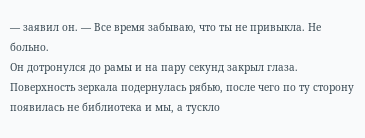— заявил он. — Все время забываю, что ты не привыкла. Не больно.
Он дотронулся до рамы и на пару секунд закрыл глаза. Поверхность зеркала подернулась рябью, после чего по ту сторону появилась не библиотека и мы, а тускло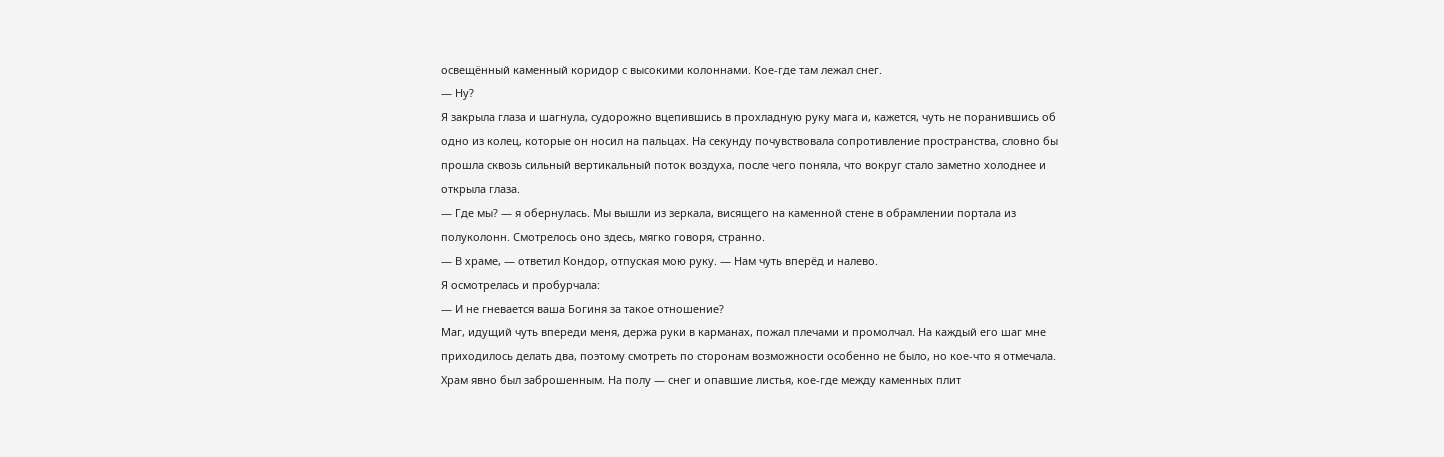освещённый каменный коридор с высокими колоннами. Кое-где там лежал снег.
— Ну?
Я закрыла глаза и шагнула, судорожно вцепившись в прохладную руку мага и, кажется, чуть не поранившись об одно из колец, которые он носил на пальцах. На секунду почувствовала сопротивление пространства, словно бы прошла сквозь сильный вертикальный поток воздуха, после чего поняла, что вокруг стало заметно холоднее и открыла глаза.
— Где мы? — я обернулась. Мы вышли из зеркала, висящего на каменной стене в обрамлении портала из полуколонн. Смотрелось оно здесь, мягко говоря, странно.
— В храме, — ответил Кондор, отпуская мою руку. — Нам чуть вперёд и налево.
Я осмотрелась и пробурчала:
— И не гневается ваша Богиня за такое отношение?
Маг, идущий чуть впереди меня, держа руки в карманах, пожал плечами и промолчал. На каждый его шаг мне приходилось делать два, поэтому смотреть по сторонам возможности особенно не было, но кое-что я отмечала. Храм явно был заброшенным. На полу — снег и опавшие листья, кое-где между каменных плит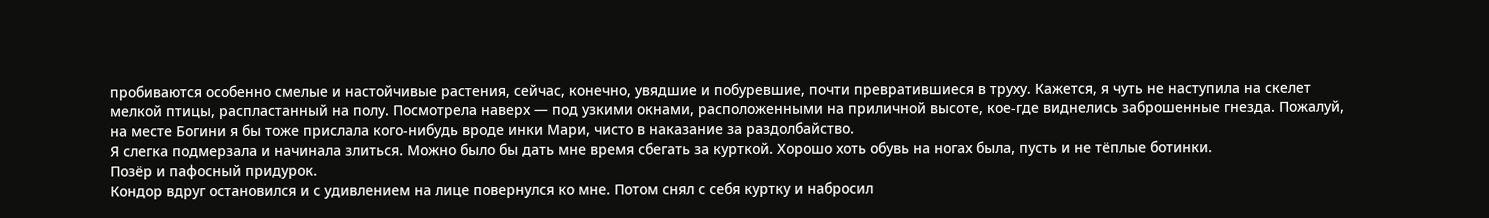пробиваются особенно смелые и настойчивые растения, сейчас, конечно, увядшие и побуревшие, почти превратившиеся в труху. Кажется, я чуть не наступила на скелет мелкой птицы, распластанный на полу. Посмотрела наверх — под узкими окнами, расположенными на приличной высоте, кое-где виднелись заброшенные гнезда. Пожалуй, на месте Богини я бы тоже прислала кого-нибудь вроде инки Мари, чисто в наказание за раздолбайство.
Я слегка подмерзала и начинала злиться. Можно было бы дать мне время сбегать за курткой. Хорошо хоть обувь на ногах была, пусть и не тёплые ботинки.
Позёр и пафосный придурок.
Кондор вдруг остановился и с удивлением на лице повернулся ко мне. Потом снял с себя куртку и набросил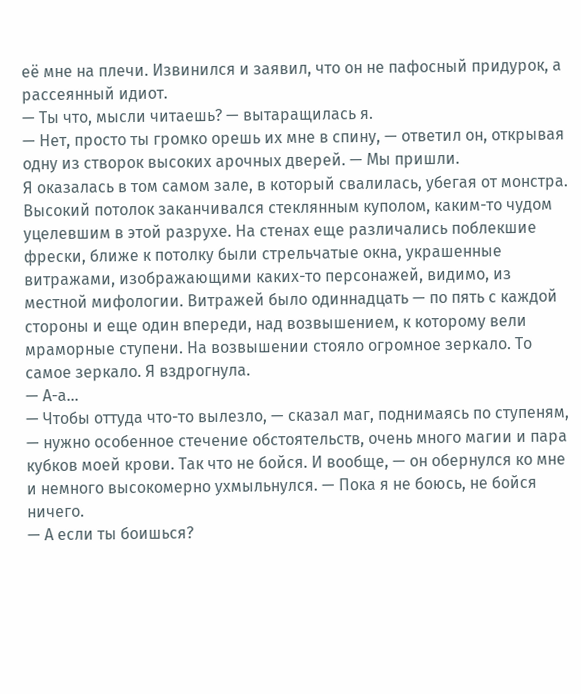её мне на плечи. Извинился и заявил, что он не пафосный придурок, а рассеянный идиот.
— Ты что, мысли читаешь? — вытаращилась я.
— Нет, просто ты громко орешь их мне в спину, — ответил он, открывая одну из створок высоких арочных дверей. — Мы пришли.
Я оказалась в том самом зале, в который свалилась, убегая от монстра. Высокий потолок заканчивался стеклянным куполом, каким-то чудом уцелевшим в этой разрухе. На стенах еще различались поблекшие фрески, ближе к потолку были стрельчатые окна, украшенные витражами, изображающими каких-то персонажей, видимо, из местной мифологии. Витражей было одиннадцать — по пять с каждой стороны и еще один впереди, над возвышением, к которому вели мраморные ступени. На возвышении стояло огромное зеркало. То самое зеркало. Я вздрогнула.
— А-а…
— Чтобы оттуда что-то вылезло, — сказал маг, поднимаясь по ступеням, — нужно особенное стечение обстоятельств, очень много магии и пара кубков моей крови. Так что не бойся. И вообще, — он обернулся ко мне и немного высокомерно ухмыльнулся. — Пока я не боюсь, не бойся ничего.
— А если ты боишься?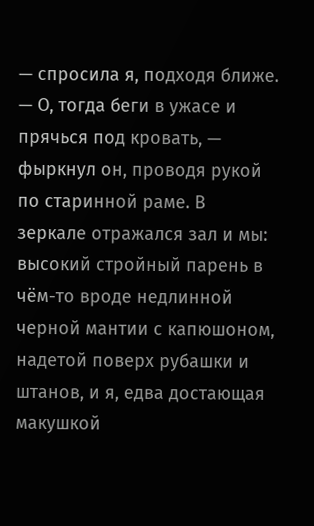— спросила я, подходя ближе.
— О, тогда беги в ужасе и прячься под кровать, — фыркнул он, проводя рукой по старинной раме. В зеркале отражался зал и мы: высокий стройный парень в чём-то вроде недлинной черной мантии с капюшоном, надетой поверх рубашки и штанов, и я, едва достающая макушкой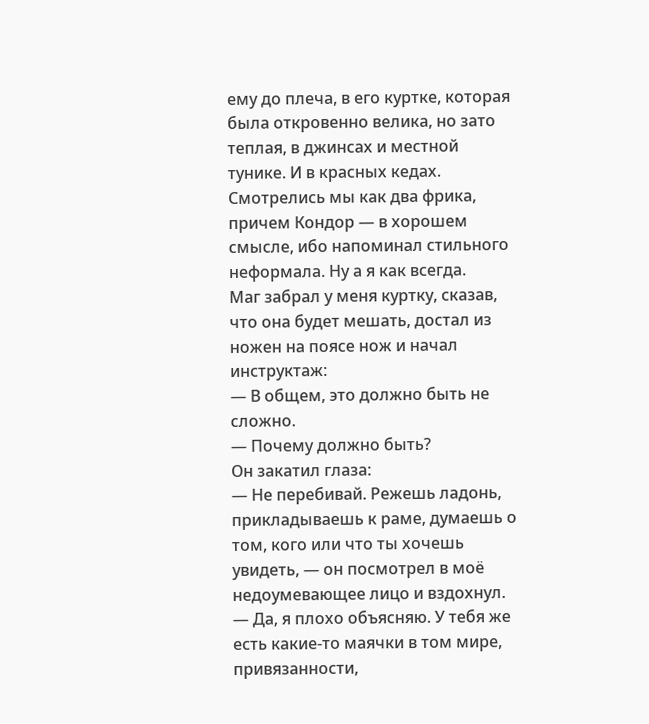ему до плеча, в его куртке, которая была откровенно велика, но зато теплая, в джинсах и местной тунике. И в красных кедах. Смотрелись мы как два фрика, причем Кондор — в хорошем смысле, ибо напоминал стильного неформала. Ну а я как всегда.
Маг забрал у меня куртку, сказав, что она будет мешать, достал из ножен на поясе нож и начал инструктаж:
— В общем, это должно быть не сложно.
— Почему должно быть?
Он закатил глаза:
— Не перебивай. Режешь ладонь, прикладываешь к раме, думаешь о том, кого или что ты хочешь увидеть, — он посмотрел в моё недоумевающее лицо и вздохнул. — Да, я плохо объясняю. У тебя же есть какие-то маячки в том мире, привязанности,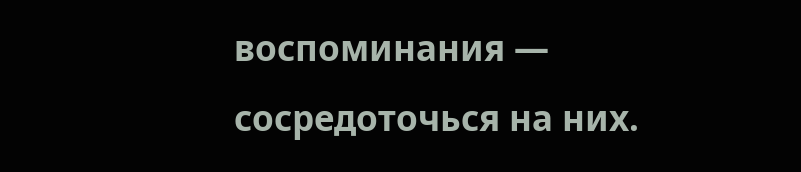воспоминания — сосредоточься на них.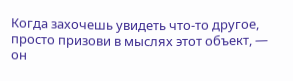Когда захочешь увидеть что-то другое, просто призови в мыслях этот объект, — он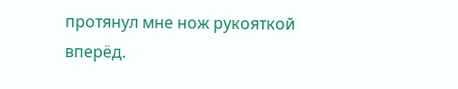протянул мне нож рукояткой вперёд.